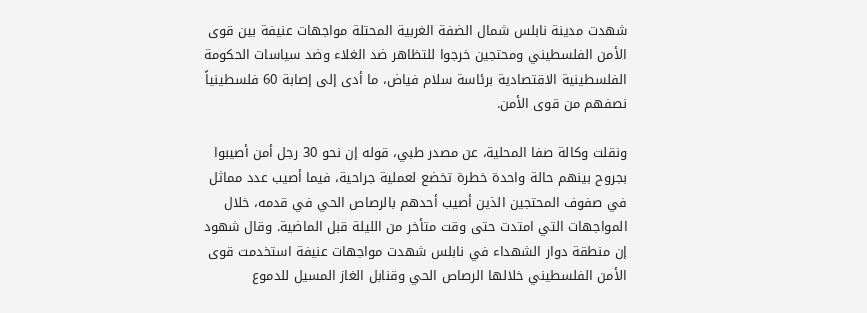شهدت مدينة نابلس شمال الضفة الغربية المحتلة مواجهات عنيفة بين قوى الأمن الفلسطيني ومحتجين خرجوا للتظاهر ضد الغلاء وضد سياسات الحكومة الفلسطينية الاقتصادية برئاسة سلام فياض، ما أدى إلى إصابة 60 فلسطينياً نصفهم من قوى الأمن.

ونقلت وكالة صفا المحلية، عن مصدر طبي، قوله إن نحو 30 رجل أمن أصيبوا بجروح بينهم حالة واحدة خطرة تخضع لعملية جراحية، فيما أصيب عدد مماثل في صفوف المحتجين الذين أصيب أحدهم بالرصاص الحي في قدمه، خلال المواجهات التي امتدت حتى وقت متأخر من الليلة قبل الماضية. وقال شهود إن منطقة دوار الشهداء في نابلس شهدت مواجهات عنيفة استخدمت قوى الأمن الفلسطيني خلالها الرصاص الحي وقنابل الغاز المسيل للدموع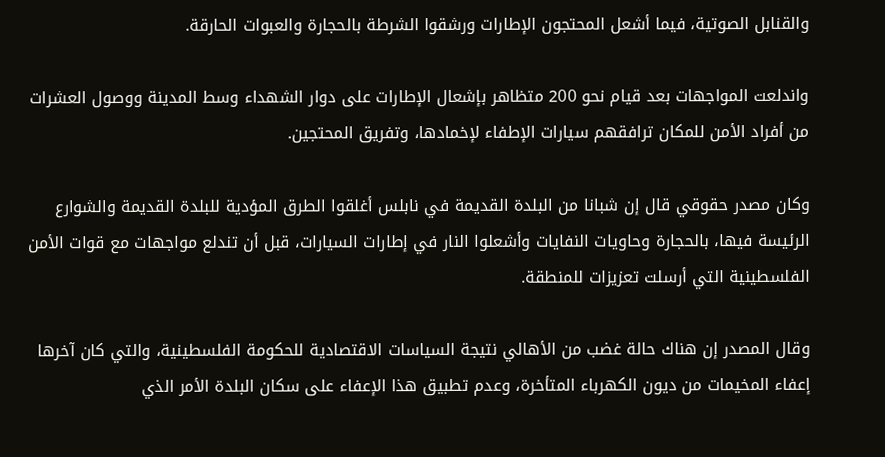والقنابل الصوتية، فيما أشعل المحتجون الإطارات ورشقوا الشرطة بالحجارة والعبوات الحارقة.

واندلعت المواجهات بعد قيام نحو 200 متظاهر بإشعال الإطارات على دوار الشهداء وسط المدينة ووصول العشرات من أفراد الأمن للمكان ترافقهم سيارات الإطفاء لإخمادها، وتفريق المحتجين.

وكان مصدر حقوقي قال إن شبانا من البلدة القديمة في نابلس أغلقوا الطرق المؤدية للبلدة القديمة والشوارع الرئيسة فيها، بالحجارة وحاويات النفايات وأشعلوا النار في إطارات السيارات، قبل أن تندلع مواجهات مع قوات الأمن الفلسطينية التي أرسلت تعزيزات للمنطقة.

وقال المصدر إن هناك حالة غضب من الأهالي نتيجة السياسات الاقتصادية للحكومة الفلسطينية، والتي كان آخرها إعفاء المخيمات من ديون الكهرباء المتأخرة، وعدم تطبيق هذا الإعفاء على سكان البلدة الأمر الذي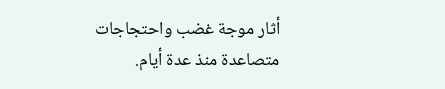أثار موجة غضب واحتجاجات متصاعدة منذ عدة أيام.